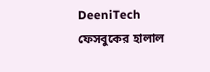DeeniTech
ফেসবুকের হালাল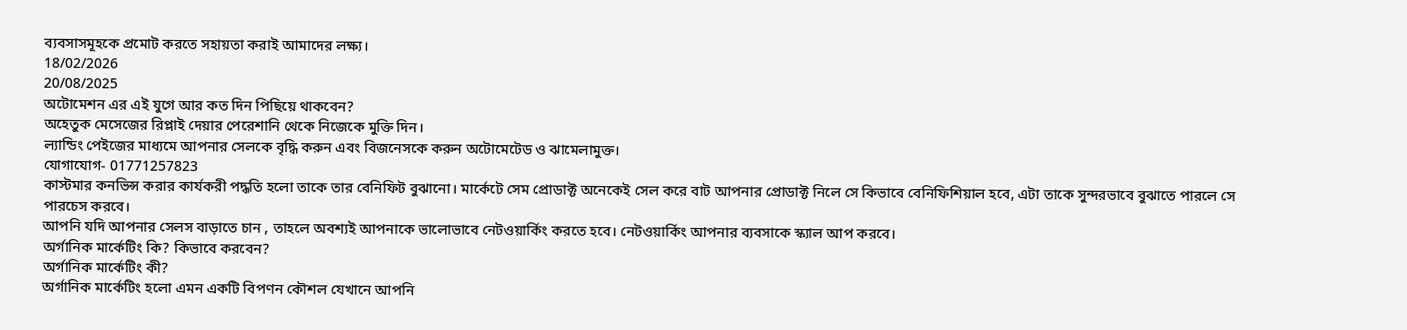ব্যবসাসমূহকে প্রমোট করতে সহায়তা করাই আমাদের লক্ষ্য।
18/02/2026
20/08/2025
অটোমেশন এর এই যুগে আর কত দিন পিছিয়ে থাকবেন?
অহেতুক মেসেজের রিপ্লাই দেয়ার পেরেশানি থেকে নিজেকে মুক্তি দিন।
ল্যান্ডিং পেইজের মাধ্যমে আপনার সেলকে বৃদ্ধি করুন এবং বিজনেসকে করুন অটোমেটেড ও ঝামেলামুক্ত।
যোগাযোগ- 01771257823
কাস্টমার কনভিন্স করার কার্যকরী পদ্ধতি হলো তাকে তার বেনিফিট বুঝানো। মার্কেটে সেম প্রোডাক্ট অনেকেই সেল করে বাট আপনার প্রোডাক্ট নিলে সে কিভাবে বেনিফিশিয়াল হবে, এটা তাকে সুন্দরভাবে বুঝাতে পারলে সে পারচেস করবে।
আপনি যদি আপনার সেলস বাড়াতে চান , তাহলে অবশ্যই আপনাকে ভালোভাবে নেটওয়ার্কিং করতে হবে। নেটওয়ার্কিং আপনার ব্যবসাকে স্ক্যাল আপ করবে।
অর্গানিক মার্কেটিং কি? কিভাবে করবেন?
অর্গানিক মার্কেটিং কী?
অর্গানিক মার্কেটিং হলো এমন একটি বিপণন কৌশল যেখানে আপনি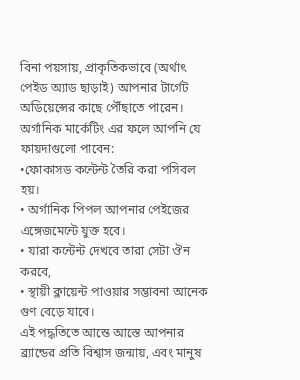বিনা পয়সায়, প্রাকৃতিকভাবে (অর্থাৎ পেইড অ্যাড ছাড়াই) আপনার টার্গেট অডিয়েন্সের কাছে পৌঁছাতে পারেন।
অর্গানিক মার্কেটিং এর ফলে আপনি যে ফায়দাগুলো পাবেন:
•ফোকাসড কন্টেন্ট তৈরি করা পসিবল হয়।
• অর্গানিক পিপল আপনার পেইজের এঙ্গেজমেন্টে যুক্ত হবে।
• যারা কন্টেন্ট দেখবে তারা সেটা ঔন করবে,
• স্থায়ী ক্লায়েন্ট পাওয়ার সম্ভাবনা আনেক গুণ বেড়ে যাবে।
এই পদ্ধতিতে আস্তে আস্তে আপনার ব্র্যান্ডের প্রতি বিশ্বাস জন্মায়, এবং মানুষ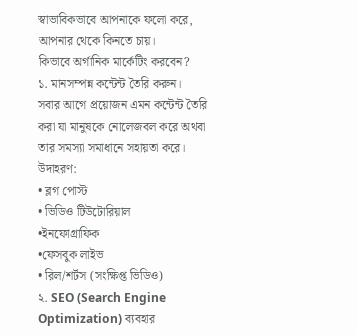স্বাভাবিকভাবে আপনাকে ফলো করে, আপনার থেকে কিনতে চায়।
কিভাবে অর্গানিক মার্কেটিং করবেন?
১. মানসম্পন্ন কন্টেন্ট তৈরি করুন।
সবার আগে প্রয়োজন এমন কন্টেন্ট তৈরি করা যা মানুষকে নোলেজবল করে অথবা তার সমস্যা সমাধানে সহায়তা করে।
উদাহরণ:
• ব্লগ পোস্ট
• ভিডিও টিউটোরিয়াল
•ইনফোগ্রাফিক
•ফেসবুক লাইভ
• রিল/শর্টস (সংক্ষিপ্ত ভিডিও)
২. SEO (Search Engine Optimization) ব্যবহার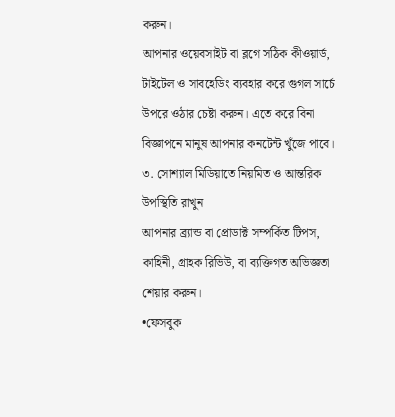করুন।
আপনার ওয়েবসাইট বা ব্লগে সঠিক কীওয়ার্ড, টাইটেল ও সাবহেডিং ব্যবহার করে গুগল সার্চে উপরে ওঠার চেষ্টা করুন। এতে করে বিনা বিজ্ঞাপনে মানুষ আপনার কনটেন্ট খুঁজে পাবে।
৩. সোশ্যাল মিডিয়াতে নিয়মিত ও আন্তরিক উপস্থিতি রাখুন
আপনার ব্র্যান্ড বা প্রোডাক্ট সম্পর্কিত টিপস, কাহিনী, গ্রাহক রিভিউ, বা ব্যক্তিগত অভিজ্ঞতা শেয়ার করুন।
•ফেসবুক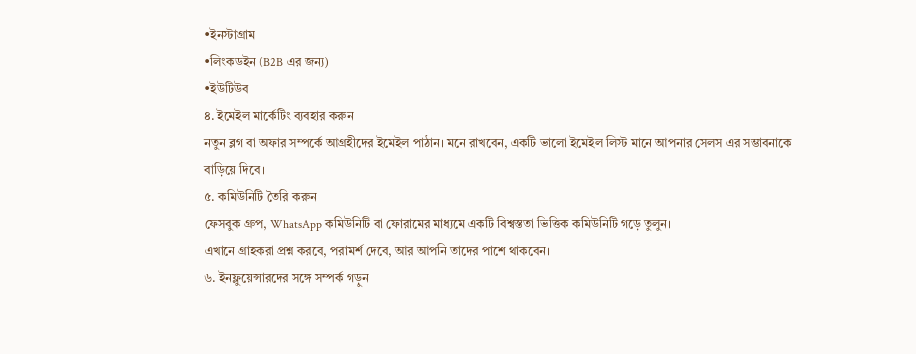•ইনস্টাগ্রাম
•লিংকডইন (B2B এর জন্য)
•ইউটিউব
৪. ইমেইল মার্কেটিং ব্যবহার করুন
নতুন ব্লগ বা অফার সম্পর্কে আগ্রহীদের ইমেইল পাঠান। মনে রাখবেন, একটি ভালো ইমেইল লিস্ট মানে আপনার সেলস এর সম্ভাবনাকে বাড়িয়ে দিবে।
৫. কমিউনিটি তৈরি করুন
ফেসবুক গ্রুপ, WhatsApp কমিউনিটি বা ফোরামের মাধ্যমে একটি বিশ্বস্ততা ভিত্তিক কমিউনিটি গড়ে তুলুন।
এখানে গ্রাহকরা প্রশ্ন করবে, পরামর্শ দেবে, আর আপনি তাদের পাশে থাকবেন।
৬. ইনফ্লুয়েন্সারদের সঙ্গে সম্পর্ক গড়ুন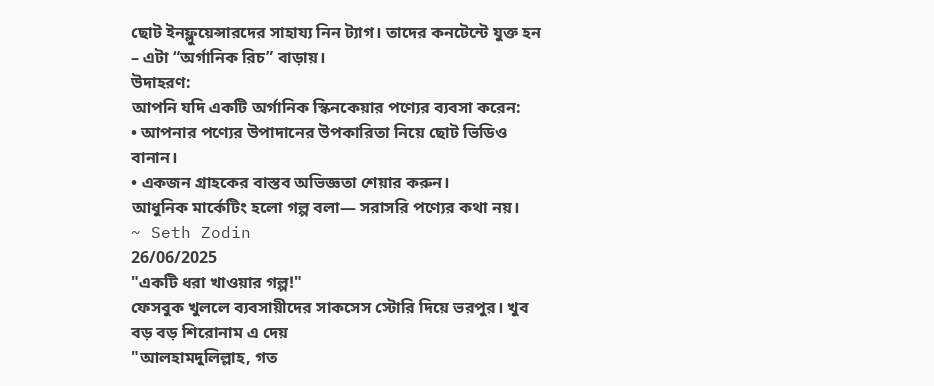ছোট ইনফ্লুয়েন্সারদের সাহায্য নিন ট্যাগ। তাদের কনটেন্টে যুক্ত হন – এটা “অর্গানিক রিচ” বাড়ায়।
উদাহরণ:
আপনি যদি একটি অর্গানিক স্কিনকেয়ার পণ্যের ব্যবসা করেন:
• আপনার পণ্যের উপাদানের উপকারিতা নিয়ে ছোট ভিডিও বানান।
• একজন গ্রাহকের বাস্তব অভিজ্ঞতা শেয়ার করুন।
আধুনিক মার্কেটিং হলো গল্প বলা— সরাসরি পণ্যের কথা নয়।
~ Seth Zodin
26/06/2025
"একটি ধরা খাওয়ার গল্প!"
ফেসবুক খুললে ব্যবসায়ীদের সাকসেস স্টোরি দিয়ে ভরপুর। খুব বড় বড় শিরোনাম এ দেয়
"আলহামদুলিল্লাহ, গত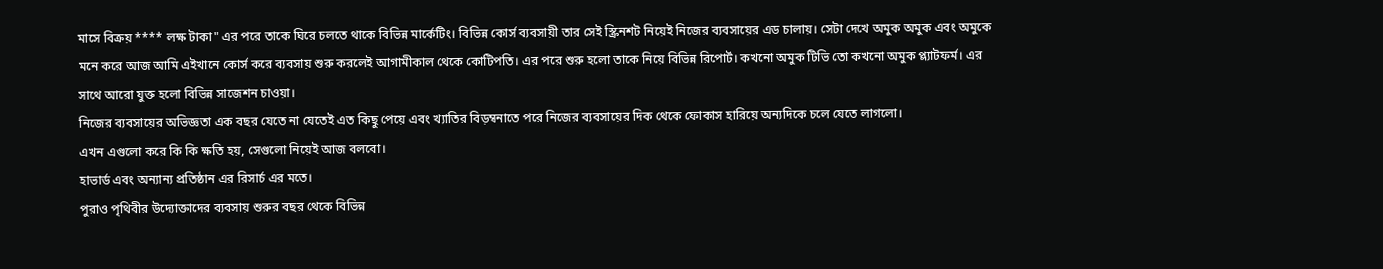মাসে বিক্রয় **** লক্ষ টাকা" এর পরে তাকে ঘিরে চলতে থাকে বিভিন্ন মার্কেটিং। বিভিন্ন কোর্স ব্যবসায়ী তার সেই স্ক্রিনশট নিয়েই নিজের ব্যবসায়ের এড চালায়। সেটা দেখে অমুক অমুক এবং অমুকে মনে করে আজ আমি এইখানে কোর্স করে ব্যবসায় শুরু করলেই আগামীকাল থেকে কোটিপতি। এর পরে শুরু হলো তাকে নিয়ে বিভিন্ন রিপোর্ট। কখনো অমুক টিভি তো কখনো অমুক প্ল্যাটফর্ম। এর সাথে আরো যুক্ত হলো বিভিন্ন সাজেশন চাওয়া।
নিজের ব্যবসায়ের অভিজ্ঞতা এক বছর যেতে না যেতেই এত কিছু পেয়ে এবং খ্যাতির বিড়ম্বনাতে পরে নিজের ব্যবসায়ের দিক থেকে ফোকাস হারিয়ে অন্যদিকে চলে যেতে লাগলো।
এখন এগুলো করে কি কি ক্ষতি হয়, সেগুলো নিয়েই আজ বলবো।
হাভার্ড এবং অন্যান্য প্রতিষ্ঠান এর রিসার্চ এর মতে।
পুরাও পৃথিবীর উদ্যোক্তাদের ব্যবসায় শুরুর বছর থেকে বিভিন্ন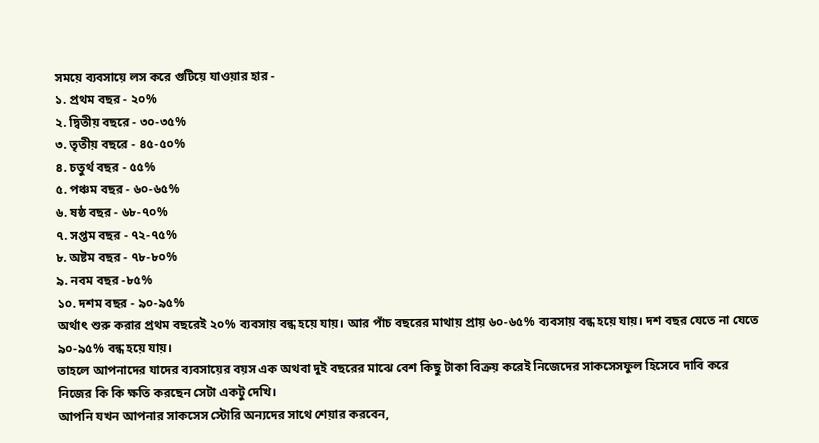সময়ে ব্যবসায়ে লস করে গুটিয়ে যাওয়ার হার -
১. প্রথম বছর - ২০%
২. দ্বিতীয় বছরে - ৩০-৩৫%
৩. তৃতীয় বছরে - ৪৫-৫০%
৪. চতুর্থ বছর - ৫৫%
৫. পঞ্চম বছর - ৬০-৬৫%
৬. ষষ্ঠ বছর - ৬৮-৭০%
৭. সপ্তম বছর - ৭২-৭৫%
৮. অষ্টম বছর - ৭৮-৮০%
৯. নবম বছর -৮৫%
১০. দশম বছর - ৯০-৯৫%
অর্থাৎ শুরু করার প্রথম বছরেই ২০% ব্যবসায় বন্ধ হয়ে যায়। আর পাঁচ বছরের মাথায় প্রায় ৬০-৬৫% ব্যবসায় বন্ধ হয়ে যায়। দশ বছর যেতে না যেতে ৯০-৯৫% বন্ধ হয়ে যায়।
তাহলে আপনাদের যাদের ব্যবসায়ের বয়স এক অথবা দুই বছরের মাঝে বেশ কিছু টাকা বিক্রয় করেই নিজেদের সাকসেসফুল হিসেবে দাবি করে নিজের কি কি ক্ষতি করছেন সেটা একটু দেখি।
আপনি যখন আপনার সাকসেস স্টোরি অন্যদের সাথে শেয়ার করবেন,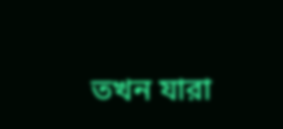তখন যারা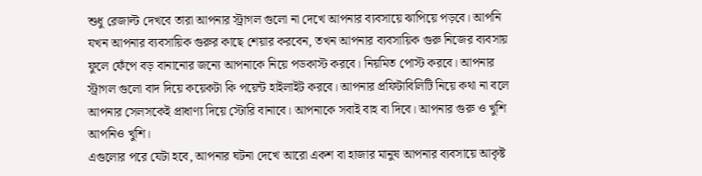শুধু রেজাল্ট দেখবে তারা আপনার স্ট্রাগল গুলো না দেখে আপনার ব্যবসায়ে ঝাপিয়ে পড়বে। আপনি যখন আপনার ব্যবসায়িক গুরুর কাছে শেয়ার করবেন, তখন আপনার ব্যবসায়িক গুরু নিজের ব্যবসায় ফুলে ফেঁপে বড় বানানোর জন্যে আপনাকে নিয়ে পডকাস্ট করবে। নিয়মিত পোস্ট করবে। আপনার স্ট্রাগল গুলো বাদ দিয়ে কয়েকটা কি পয়েন্ট হাইলাইট করবে। আপনার প্রফিটাবিলিটি নিয়ে কথা না বলে আপনার সেলসকেই প্রাধাণ্য দিয়ে স্টোরি বানাবে। আপনাকে সবাই বাহ বা দিবে। আপনার গুরু ও খুশি আপনিও খুশি।
এগুলোর পরে যেটা হবে, আপনার ঘটনা দেখে আরো একশ বা হাজার মানুষ আপনার ব্যবসায়ে আকৃষ্ট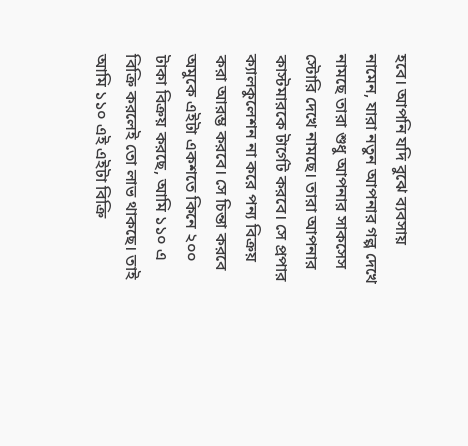হবে। আপনি যদি বুঝে ব্যবসায় নামেন, যারা নতুন আপনার গল্প দেখে নামছে তারা শুধু আপনার সাকসেস স্টোরি দেখে নামছে। তারা আপনার কাস্টমারকে টার্গেট করবে। সে প্রপার ক্যালকুলেশন না করে পন্য বিক্রয় করা আরম্ভ করবে। সে চিন্তা করবে অমুকে এইটা একশতে কিনে ২০০ টাকা বিক্রয় করছে, আমি ১১০ এ বিক্রি করলেই তো লাভ থাকছে। তাই আমি ১১০ এই এইটা বিক্রি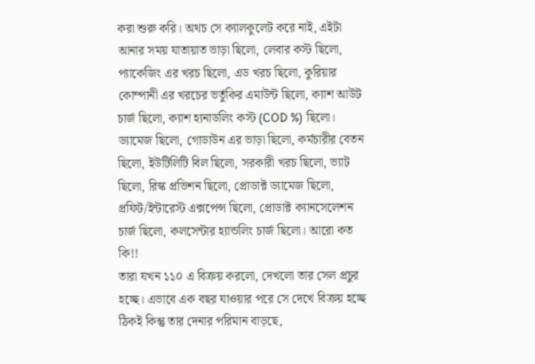করা শুরু করি। অথচ সে ক্যালকুলেট করে নাই, এইটা আনার সময় যাতায়াত ভাড়া ছিলো, লেবার কস্ট ছিলো, প্যাকেজিং এর খরচ ছিলো, এড খরচ ছিলো, কুরিয়ার কোম্পানী এর খরচের ভর্তুকির এমাউন্ট ছিলো, ক্যাশ আউট চার্জ ছিলো, ক্যাশ হ্যনাডলিং কস্ট (COD %) ছিলো। ড্যামেজ ছিলো, গোডাউন এর ভাড়া ছিলো, কর্মচারীর বেতন ছিলো, ইউটিলিটি বিল ছিলো, সরকারী খরচ ছিলো, ভ্যাট ছিলো, রিস্ক প্রভিশন ছিলো, প্রোডাক্ট ড্যামেজ ছিলো, প্রফিট/ইন্টারেস্ট এক্সপেন্স ছিলো, প্রোডাক্ট ক্যানসেলেশন চার্জ ছিলো, কলসেন্টার হ্যান্ডলিং চার্জ ছিলো। আরো কত কি!!
তারা যখন ১১০ এ বিক্রয় করলো, দেখলো তার সেল প্রচুর হচ্ছে। এভাবে এক বছর যাওয়ার পরে সে দেখে বিক্রয় হচ্ছে ঠিকই কিন্তু তার দেনার পরিমান বাড়ছে,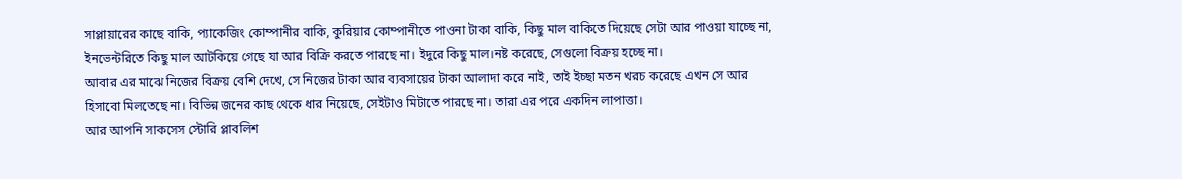সাপ্লায়ারের কাছে বাকি, প্যাকেজিং কোম্পানীর বাকি, কুরিয়ার কোম্পানীতে পাওনা টাকা বাকি, কিছু মাল বাকিতে দিয়েছে সেটা আর পাওয়া যাচ্ছে না, ইনভেন্টরিতে কিছু মাল আটকিয়ে গেছে যা আর বিক্রি করতে পারছে না। ইদুরে কিছু মাল।নষ্ট করেছে, সেগুলো বিক্রয় হচ্ছে না।
আবার এর মাঝে নিজের বিক্রয় বেশি দেখে, সে নিজের টাকা আর ব্যবসায়ের টাকা আলাদা করে নাই, তাই ইচ্ছা মতন খরচ করেছে এখন সে আর হিসাবো মিলতেছে না। বিভিন্ন জনের কাছ থেকে ধার নিয়েছে, সেইটাও মিটাতে পারছে না। তারা এর পরে একদিন লাপাত্তা।
আর আপনি সাকসেস স্টোরি প্লাবলিশ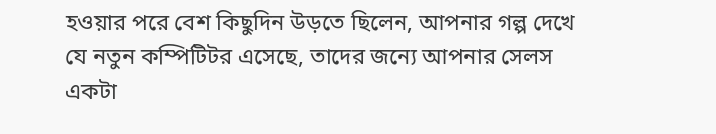হওয়ার পরে বেশ কিছুদিন উড়তে ছিলেন, আপনার গল্প দেখে যে নতুন কম্পিটিটর এসেছে, তাদের জন্যে আপনার সেলস একটা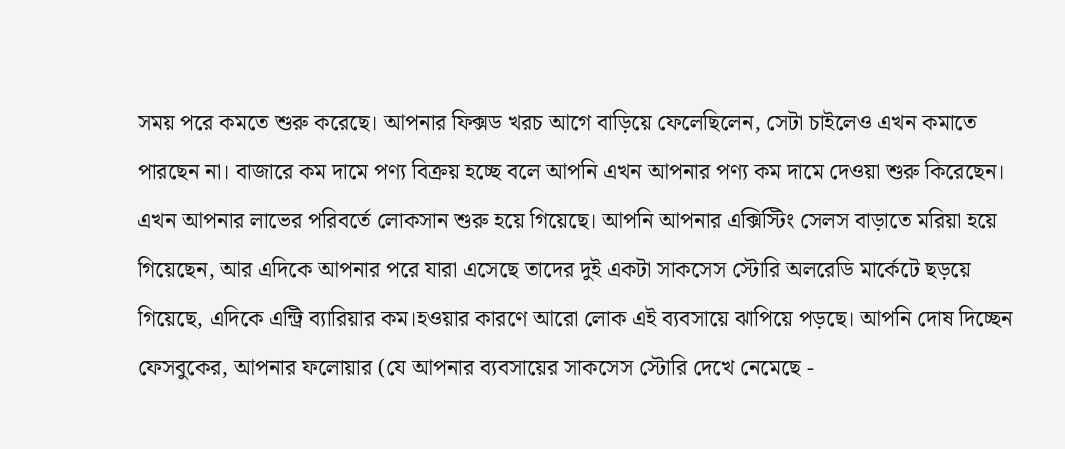সময় পরে কমতে শুরু করেছে। আপনার ফিক্সড খরচ আগে বাড়িয়ে ফেলেছিলেন, সেটা চাইলেও এখন কমাতে পারছেন না। বাজারে কম দামে পণ্য বিক্রয় হচ্ছে বলে আপনি এখন আপনার পণ্য কম দামে দেওয়া শুরু কিরেছেন। এখন আপনার লাভের পরিবর্তে লোকসান শুরু হয়ে গিয়েছে। আপনি আপনার এক্সিস্টিং সেলস বাড়াতে মরিয়া হয়ে গিয়েছেন, আর এদিকে আপনার পরে যারা এসেছে তাদের দুই একটা সাকসেস স্টোরি অলরেডি মার্কেটে ছড়য়ে গিয়েছে, এদিকে এন্ট্রি ব্যারিয়ার কম।হওয়ার কারণে আরো লোক এই ব্যবসায়ে ঝাপিয়ে পড়ছে। আপনি দোষ দিচ্ছেন ফেসবুকের, আপনার ফলোয়ার (যে আপনার ব্যবসায়ের সাকসেস স্টোরি দেখে নেমেছে -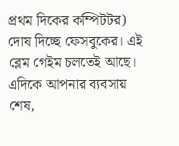প্রথম দিকের কম্পিটটর) দোষ দিচ্ছে ফেসবুকের। এই ব্লেম গেইম চলতেই আছে।
এদিকে আপনার ব্যবসায় শেষ,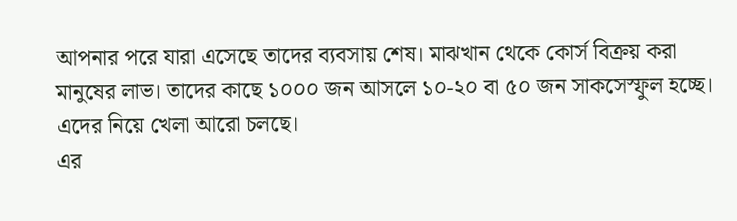আপনার পরে যারা এসেছে তাদের ব্যবসায় শেষ। মাঝখান থেকে কোর্স বিক্রয় করা মানুষের লাভ। তাদের কাছে ১০০০ জন আসলে ১০-২০ বা ৫০ জন সাকসেস্ফুল হচ্ছে। এদের নিয়ে খেলা আরো চলছে।
এর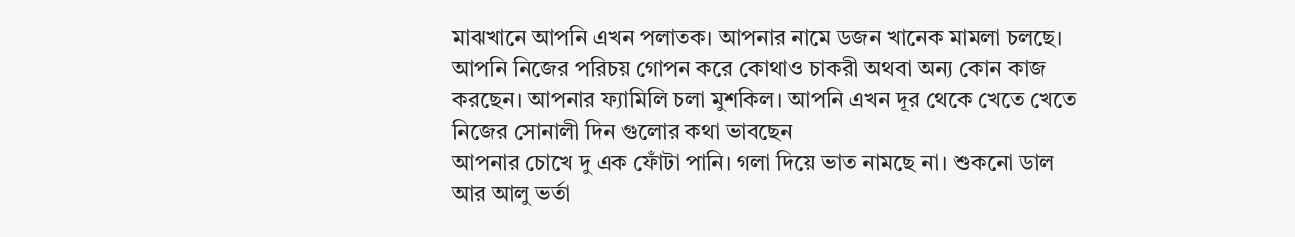মাঝখানে আপনি এখন পলাতক। আপনার নামে ডজন খানেক মামলা চলছে। আপনি নিজের পরিচয় গোপন করে কোথাও চাকরী অথবা অন্য কোন কাজ করছেন। আপনার ফ্যামিলি চলা মুশকিল। আপনি এখন দূর থেকে খেতে খেতে নিজের সোনালী দিন গুলোর কথা ভাবছেন
আপনার চোখে দু এক ফোঁটা পানি। গলা দিয়ে ভাত নামছে না। শুকনো ডাল আর আলু ভর্তা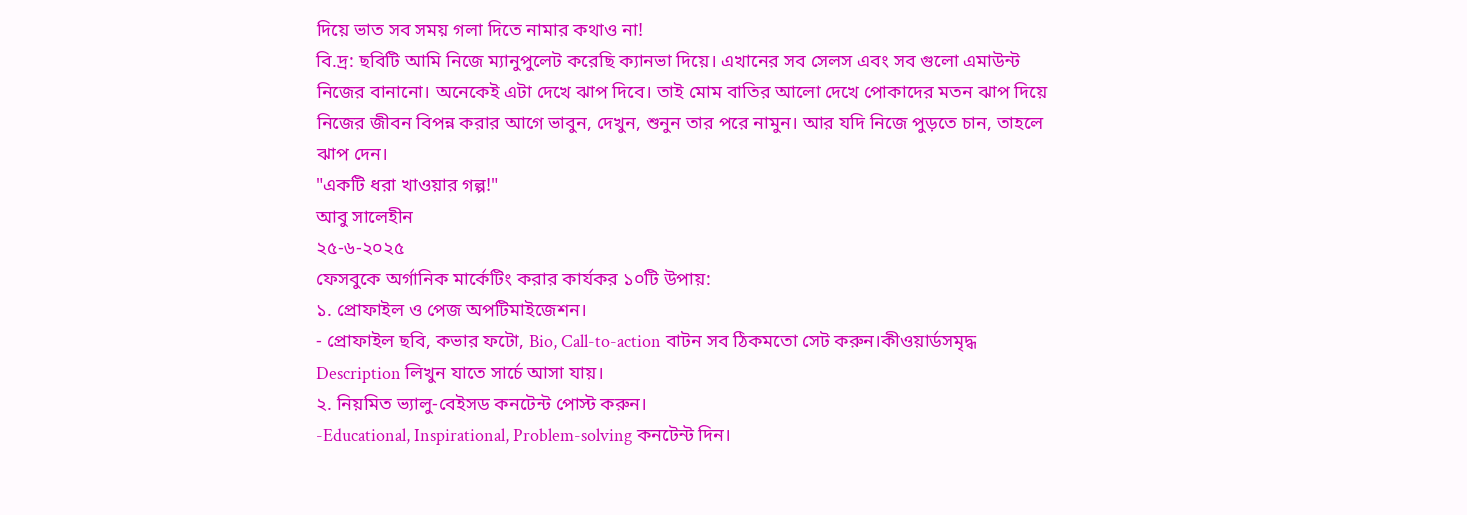দিয়ে ভাত সব সময় গলা দিতে নামার কথাও না!
বি.দ্র: ছবিটি আমি নিজে ম্যানুপুলেট করেছি ক্যানভা দিয়ে। এখানের সব সেলস এবং সব গুলো এমাউন্ট নিজের বানানো। অনেকেই এটা দেখে ঝাপ দিবে। তাই মোম বাতির আলো দেখে পোকাদের মতন ঝাপ দিয়ে নিজের জীবন বিপন্ন করার আগে ভাবুন, দেখুন, শুনুন তার পরে নামুন। আর যদি নিজে পুড়তে চান, তাহলে ঝাপ দেন।
"একটি ধরা খাওয়ার গল্প!"
আবু সালেহীন
২৫-৬-২০২৫
ফেসবুকে অর্গানিক মার্কেটিং করার কার্যকর ১০টি উপায়:
১. প্রোফাইল ও পেজ অপটিমাইজেশন।
- প্রোফাইল ছবি, কভার ফটো, Bio, Call-to-action বাটন সব ঠিকমতো সেট করুন।কীওয়ার্ডসমৃদ্ধ Description লিখুন যাতে সার্চে আসা যায়।
২. নিয়মিত ভ্যালু-বেইসড কনটেন্ট পোস্ট করুন।
-Educational, Inspirational, Problem-solving কনটেন্ট দিন।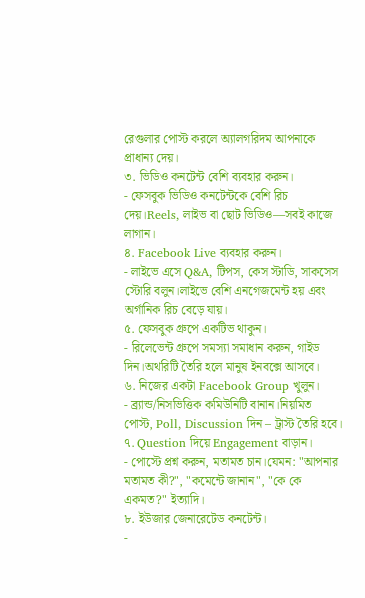রেগুলার পোস্ট করলে অ্যালগরিদম আপনাকে প্রাধান্য দেয়।
৩. ভিডিও কনটেন্ট বেশি ব্যবহার করুন।
- ফেসবুক ভিডিও কনটেন্টকে বেশি রিচ দেয়।Reels, লাইভ বা ছোট ভিডিও—সবই কাজে লাগান।
৪. Facebook Live ব্যবহার করুন।
- লাইভে এসে Q&A, টিপস, কেস স্টাডি, সাকসেস স্টোরি বলুন।লাইভে বেশি এনগেজমেন্ট হয় এবং অর্গানিক রিচ বেড়ে যায়।
৫. ফেসবুক গ্রুপে একটিভ থাকুন।
- রিলেভেন্ট গ্রুপে সমস্যা সমাধান করুন, গাইড দিন।অথরিটি তৈরি হলে মানুষ ইনবক্সে আসবে।
৬. নিজের একটা Facebook Group খুলুন।
- ব্র্যান্ড/নিসভিত্তিক কমিউনিটি বানান।নিয়মিত পোস্ট, Poll, Discussion দিন – ট্রাস্ট তৈরি হবে।
৭. Question দিয়ে Engagement বাড়ান।
- পোস্টে প্রশ্ন করুন, মতামত চান।যেমন: "আপনার মতামত কী?", "কমেন্টে জানান", "কে কে একমত?" ইত্যাদি।
৮. ইউজার জেনারেটেড কনটেন্ট।
-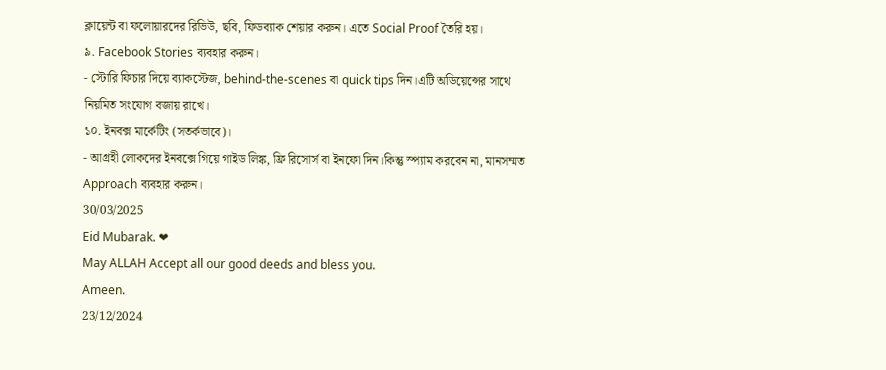ক্লায়েন্ট বা ফলোয়ারদের রিভিউ, ছবি, ফিডব্যাক শেয়ার করুন। এতে Social Proof তৈরি হয়।
৯. Facebook Stories ব্যবহার করুন।
- স্টোরি ফিচার দিয়ে ব্যাকস্টেজ, behind-the-scenes বা quick tips দিন।এটি অডিয়েন্সের সাথে নিয়মিত সংযোগ বজায় রাখে।
১০. ইনবক্স মার্কেটিং (সতর্কভাবে)।
- আগ্রহী লোকদের ইনবক্সে গিয়ে গাইড লিঙ্ক, ফ্রি রিসোর্স বা ইনফো দিন।কিন্তু স্প্যাম করবেন না, মানসম্মত Approach ব্যবহার করুন।
30/03/2025
Eid Mubarak. ❤
May ALLAH Accept all our good deeds and bless you.
Ameen.
23/12/2024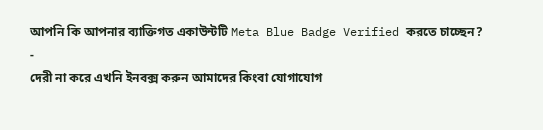আপনি কি আপনার ব্যাক্তিগত একাউন্টটি Meta Blue Badge Verified করতে চাচ্ছেন?
-
দেরী না করে এখনি ইনবক্স করুন আমাদের কিংবা যোগাযোগ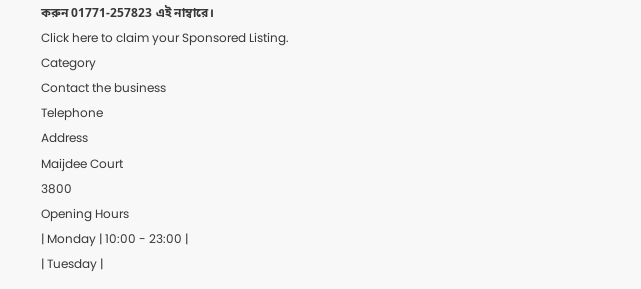করুন 01771-257823 এই নাম্বারে।
Click here to claim your Sponsored Listing.
Category
Contact the business
Telephone
Address
Maijdee Court
3800
Opening Hours
| Monday | 10:00 - 23:00 |
| Tuesday |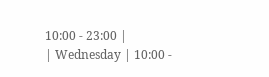10:00 - 23:00 |
| Wednesday | 10:00 -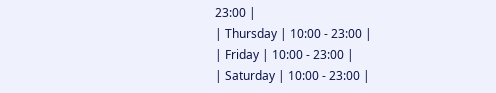23:00 |
| Thursday | 10:00 - 23:00 |
| Friday | 10:00 - 23:00 |
| Saturday | 10:00 - 23:00 |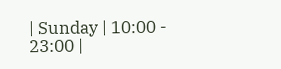| Sunday | 10:00 - 23:00 |